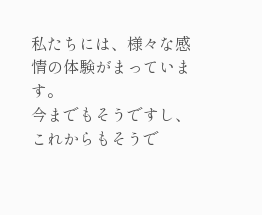私たちには、様々な感情の体験がまっています。
今までもそうですし、これからもそうで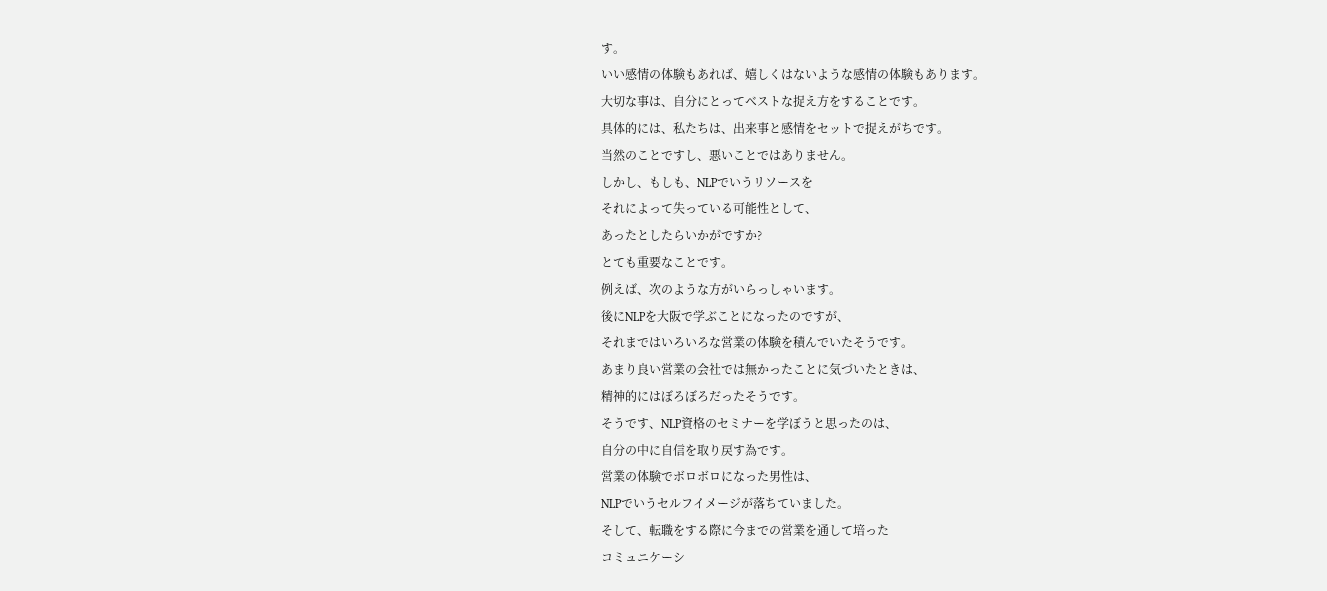す。
いい感情の体験もあれば、嬉しくはないような感情の体験もあります。
大切な事は、自分にとってベストな捉え方をすることです。
具体的には、私たちは、出来事と感情をセットで捉えがちです。
当然のことですし、悪いことではありません。
しかし、もしも、NLPでいうリソースを
それによって失っている可能性として、
あったとしたらいかがですか?
とても重要なことです。
例えば、次のような方がいらっしゃいます。
後にNLPを大阪で学ぶことになったのですが、
それまではいろいろな営業の体験を積んでいたそうです。
あまり良い営業の会社では無かったことに気づいたときは、
精神的にはぼろぼろだったそうです。
そうです、NLP資格のセミナーを学ぼうと思ったのは、
自分の中に自信を取り戻す為です。
営業の体験でボロボロになった男性は、
NLPでいうセルフイメージが落ちていました。
そして、転職をする際に今までの営業を通して培った
コミュニケーシ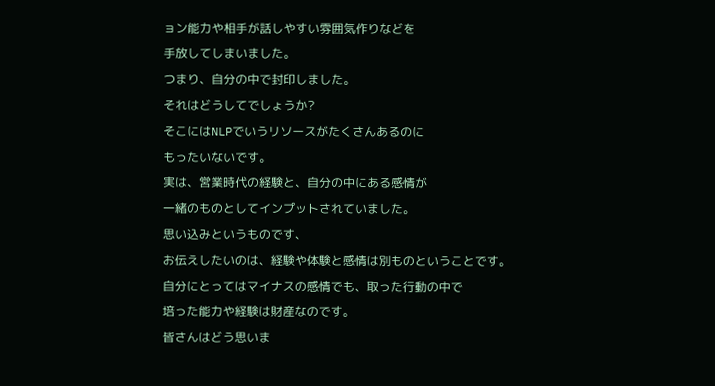ョン能力や相手が話しやすい雰囲気作りなどを
手放してしまいました。
つまり、自分の中で封印しました。
それはどうしてでしょうか?
そこにはNLPでいうリソースがたくさんあるのに
もったいないです。
実は、営業時代の経験と、自分の中にある感情が
一緒のものとしてインプットされていました。
思い込みというものです、
お伝えしたいのは、経験や体験と感情は別ものということです。
自分にとってはマイナスの感情でも、取った行動の中で
培った能力や経験は財産なのです。
皆さんはどう思いま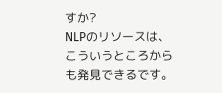すか?
NLPのリソースは、こういうところからも発見できるです。